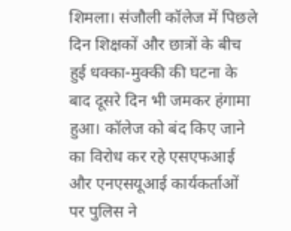शिमला। संजौली कॉलेज में पिछले दिन शिक्षकों और छात्रों के बीच हुई धक्का-मुक्की की घटना के बाद दूसरे दिन भी जमकर हंगामा हुआ। कॉलेज को बंद किए जाने का विरोध कर रहे एसएफआई और एनएसयूआई कार्यकर्ताओं पर पुलिस ने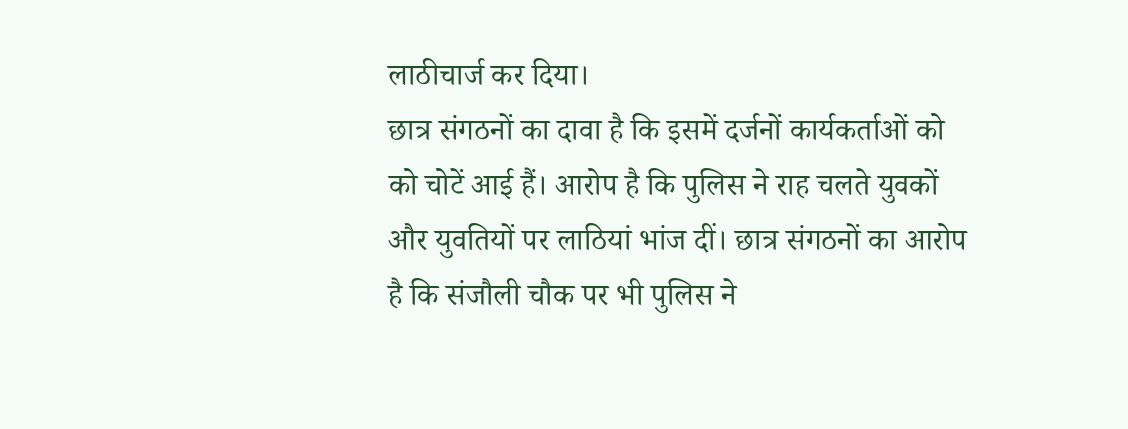लाठीचार्ज कर दिया।
छात्र संगठनों का दावा है कि इसमें दर्जनों कार्यकर्ताओं को को चोटें आई हैं। आरोप है कि पुलिस ने राह चलते युवकों और युवतियों पर लाठियां भांज दीं। छात्र संगठनों का आरोप है कि संजौली चौक पर भी पुलिस ने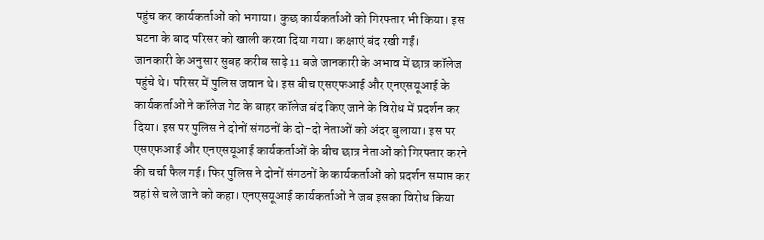पहुंच कर कार्यकर्ताओं को भगाया। कुछ कार्यकर्ताओं को गिरफ्तार भी किया। इस घटना के बाद परिसर को खाली करवा दिया गया। कक्षाएं बंद रखी गईं।
जानकारी के अनुसार सुबह करीब साढ़े 11 बजे जानकारी के अभाव में छात्र कॉलेज पहुंचे थे। परिसर में पुलिस जवान थे। इस बीच एसएफआई और एनएसयूआई के कार्यकर्ताओं ने कॉलेज गेट के बाहर कॉलेज बंद किए जाने के विरोध में प्रदर्शन कर दिया। इस पर पुलिस ने दोनों संगठनों के दो-दो नेताओं को अंदर बुलाया। इस पर एसएफआई और एनएसयूआई कार्यकर्ताओं के बीच छात्र नेताओं को गिरफ्तार करने की चर्चा फैल गई। फिर पुलिस ने दोनों संगठनों के कार्यकर्ताओं को प्रदर्शन समाप्त कर वहां से चले जाने को कहा। एनएसयूआई कार्यकर्ताओं ने जब इसका विरोध किया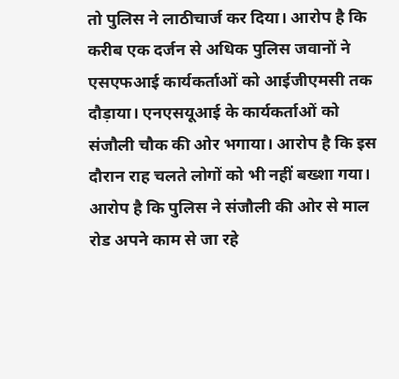तो पुलिस ने लाठीचार्ज कर दिया। आरोप है कि करीब एक दर्जन से अधिक पुलिस जवानों ने एसएफआई कार्यकर्ताओं को आईजीएमसी तक दौड़ाया। एनएसयूआई के कार्यकर्ताओं को संजौली चौक की ओर भगाया। आरोप है कि इस दौरान राह चलते लोगों को भी नहीं बख्शा गया।
आरोप है कि पुलिस ने संजौली की ओर से माल रोड अपने काम से जा रहे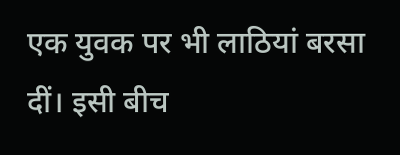एक युवक पर भी लाठियां बरसा दीं। इसी बीच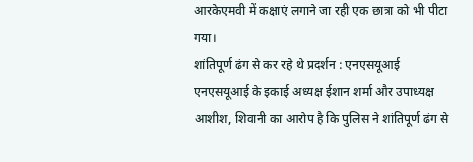आरकेएमवी में कक्षाएं लगाने जा रही एक छात्रा को भी पीटा गया।
शांतिपूर्ण ढंग से कर रहे थे प्रदर्शन : एनएसयूआई
एनएसयूआई के इकाई अध्यक्ष ईशान शर्मा और उपाध्यक्ष आशीश, शिवानी का आरोप है कि पुलिस ने शांतिपूर्ण ढंग से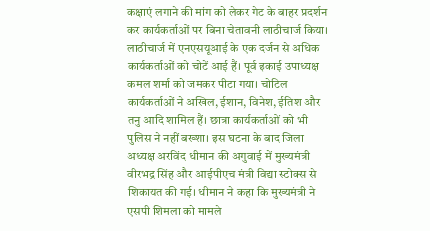कक्षाएं लगाने की मांग को लेकर गेट के बाहर प्रदर्शन कर कार्यकर्ताओं पर बिना चेतावनी लाठीचार्ज किया। लाठीचार्ज में एनएसयूआई के एक दर्जन से अधिक कार्यकर्ताओं को चोटें आई हैं। पूर्व इकाई उपाध्यक्ष कमल शर्मा को जमकर पीटा गया। चोटिल कार्यकर्ताओं ने अखिल, ईशान, विनेश, ईतिश और तनु आदि शामिल हैं। छात्रा कार्यकर्ताओं को भी पुलिस ने नहीं बख्शा। इस घटना के बाद जिला अध्यक्ष अरविंद धीमान की अगुवाई में मुख्यमंत्री वीरभद्र सिंह और आईपीएच मंत्री विद्या स्टोक्स से शिकायत की गई। धीमान ने कहा कि मुख्यमंत्री ने एसपी शिमला को मामले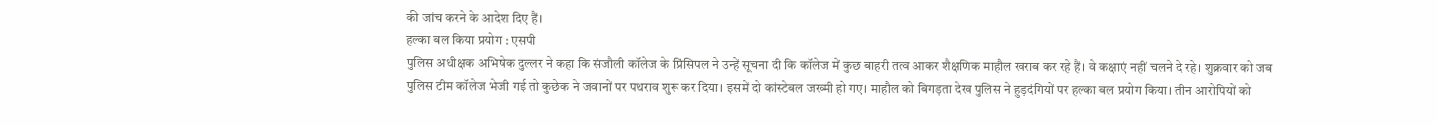की जांच करने के आदेश दिए हैं।
हल्का बल किया प्रयोग : एसपी
पुलिस अधीक्षक अभिषेक दुल्लर ने कहा कि संजौली कॉलेज के प्रिंसिपल ने उन्हें सूचना दी कि कॉलेज में कुछ बाहरी तत्व आकर शैक्षणिक माहौल खराब कर रहे हैं। वे कक्षाएं नहीं चलने दे रहे। शुक्रवार को जब पुलिस टीम कॉलेज भेजी गई तो कुछेक ने जवानों पर पथराव शुरू कर दिया। इसमें दो कांस्टेबल जख्मी हो गए। माहौल को बिगड़ता देख पुलिस ने हुड़दंगियों पर हल्का बल प्रयोग किया। तीन आरोपियों को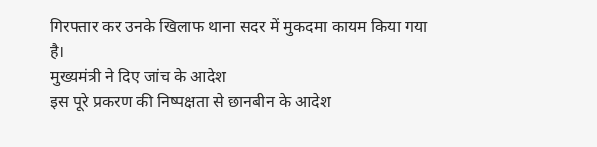गिरफ्तार कर उनके खिलाफ थाना सदर में मुकदमा कायम किया गया है।
मुख्यमंत्री ने दिए जांच के आदेश
इस पूरे प्रकरण की निष्पक्षता से छानबीन के आदेश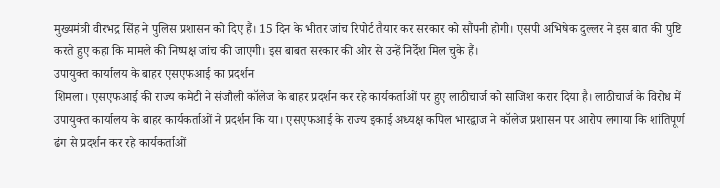मुख्यमंत्री वीरभद्र सिंह ने पुलिस प्रशासन को दिए हैं। 15 दिन के भीतर जांच रिपोर्ट तैयार कर सरकार को सौंपनी होगी। एसपी अभिषेक दुल्लर ने इस बात की पुष्टि करते हुए कहा कि मामले की निष्पक्ष जांच की जाएगी। इस बाबत सरकार की ओर से उन्हें निर्देश मिल चुके हैं।
उपायुक्त कार्यालय के बाहर एसएफआई का प्रदर्शन
शिमला। एसएफआई की राज्य कमेटी ने संजौली कॉलेज के बाहर प्रदर्शन कर रहे कार्यकर्ताओं पर हुए लाठीचार्ज को साजिश करार दिया है। लाठीचार्ज के विरोध में उपायुक्त कार्यालय के बाहर कार्यकर्ताओं ने प्रदर्शन कि या। एसएफआई के राज्य इकाई अध्यक्ष कपिल भारद्वाज ने कॉलेज प्रशासन पर आरोप लगाया कि शांतिपूर्ण ढंग से प्रदर्शन कर रहे कार्यकर्ताओं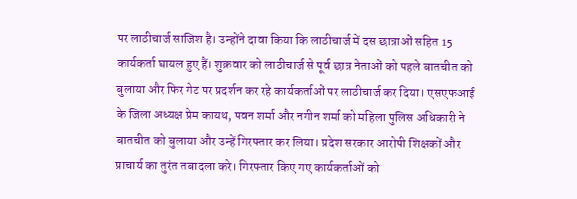पर लाठीचार्ज साजिश है। उन्होंने दावा किया कि लाठीचार्ज में दस छात्राओं सहित 15 कार्यकर्ता घायल हुए हैं। शुक्रवार को लाठीचार्ज से पूर्व छात्र नेताओं को पहले बातचीत को बुलाया और फिर गेट पर प्रदर्शन कर रहे कार्यकर्ताओं पर लाठीचार्ज कर दिया। एसएफआई के जिला अध्यक्ष प्रेम कायथ, पवन शर्मा और नगीन शर्मा को महिला पुलिस अधिकारी ने बातचीत को बुलाया और उन्हें गिरफ्तार कर लिया। प्रदेश सरकार आरोपी शिक्षकों और प्राचार्य का तुरंत तबादला करे। गिरफ्तार किए गए कार्यकर्ताओं को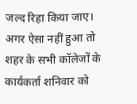जल्द रिहा किया जाए। अगर ऐसा नहीं हुआ तो शहर के सभी कॉलेजों के कार्यकर्ता शनिवार को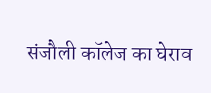संजौली कॉलेज का घेराव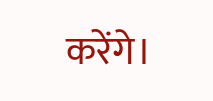करेंगे।